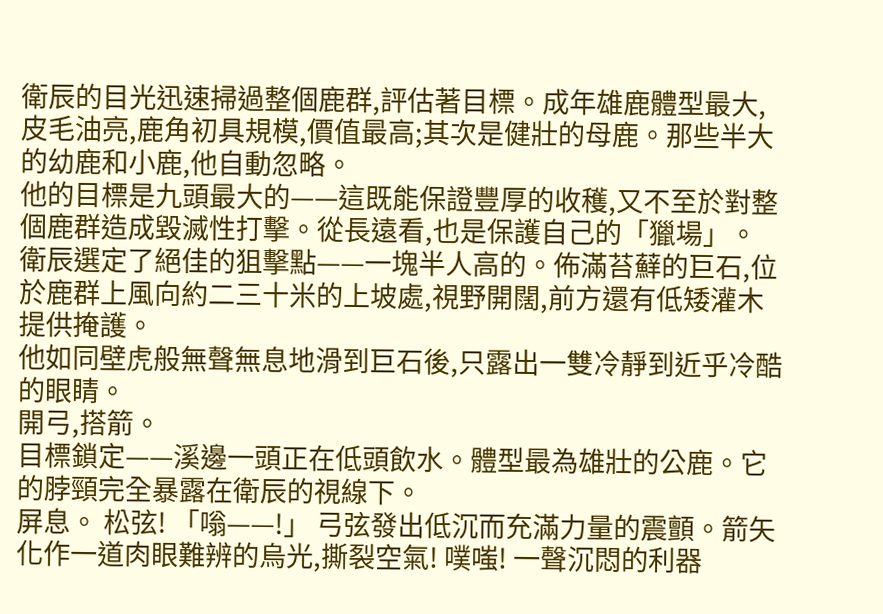衛辰的目光迅速掃過整個鹿群,評估著目標。成年雄鹿體型最大,皮毛油亮,鹿角初具規模,價值最高;其次是健壯的母鹿。那些半大的幼鹿和小鹿,他自動忽略。
他的目標是九頭最大的——這既能保證豐厚的收穫,又不至於對整個鹿群造成毀滅性打擊。從長遠看,也是保護自己的「獵場」。
衛辰選定了絕佳的狙擊點——一塊半人高的。佈滿苔蘚的巨石,位於鹿群上風向約二三十米的上坡處,視野開闊,前方還有低矮灌木提供掩護。
他如同壁虎般無聲無息地滑到巨石後,只露出一雙冷靜到近乎冷酷的眼睛。
開弓,搭箭。
目標鎖定——溪邊一頭正在低頭飲水。體型最為雄壯的公鹿。它的脖頸完全暴露在衛辰的視線下。
屏息。 松弦! 「嗡——!」 弓弦發出低沉而充滿力量的震顫。箭矢化作一道肉眼難辨的烏光,撕裂空氣! 噗嗤! 一聲沉悶的利器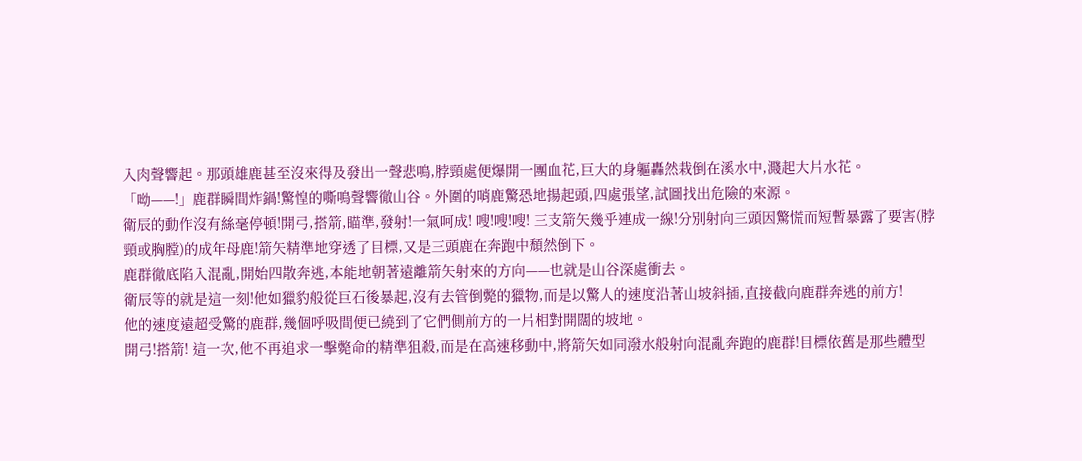入肉聲響起。那頭雄鹿甚至沒來得及發出一聲悲鳴,脖頸處便爆開一團血花,巨大的身軀轟然栽倒在溪水中,濺起大片水花。
「呦——!」鹿群瞬間炸鍋!驚惶的嘶鳴聲響徹山谷。外圍的哨鹿驚恐地揚起頭,四處張望,試圖找出危險的來源。
衛辰的動作沒有絲毫停頓!開弓,搭箭,瞄準,發射!一氣呵成! 嗖!嗖!嗖! 三支箭矢幾乎連成一線!分別射向三頭因驚慌而短暫暴露了要害(脖頸或胸膛)的成年母鹿!箭矢精準地穿透了目標,又是三頭鹿在奔跑中頹然倒下。
鹿群徹底陷入混亂,開始四散奔逃,本能地朝著遠離箭矢射來的方向——也就是山谷深處衝去。
衛辰等的就是這一刻!他如獵豹般從巨石後暴起,沒有去管倒斃的獵物,而是以驚人的速度沿著山坡斜插,直接截向鹿群奔逃的前方!
他的速度遠超受驚的鹿群,幾個呼吸間便已繞到了它們側前方的一片相對開闊的坡地。
開弓!搭箭! 這一次,他不再追求一擊斃命的精準狙殺,而是在高速移動中,將箭矢如同潑水般射向混亂奔跑的鹿群!目標依舊是那些體型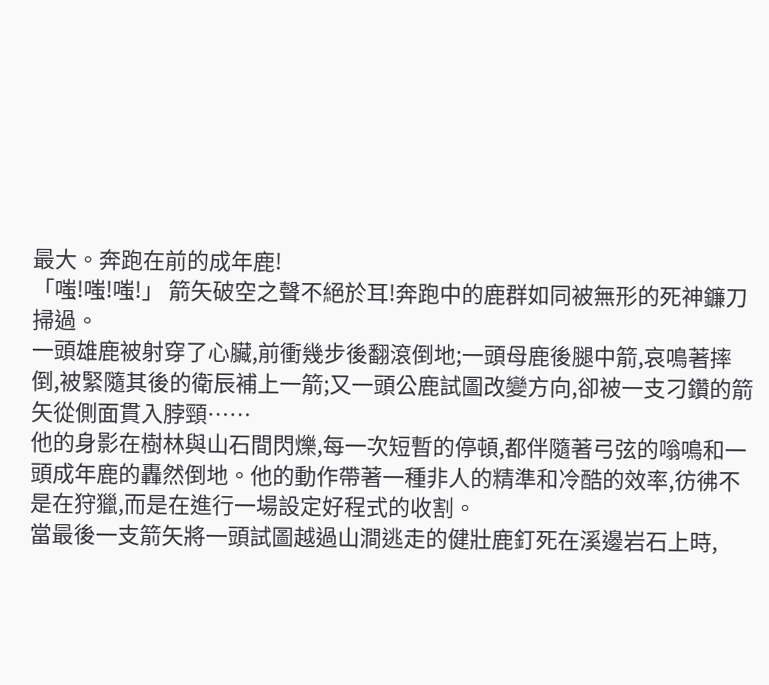最大。奔跑在前的成年鹿!
「嗤!嗤!嗤!」 箭矢破空之聲不絕於耳!奔跑中的鹿群如同被無形的死神鐮刀掃過。
一頭雄鹿被射穿了心臟,前衝幾步後翻滾倒地;一頭母鹿後腿中箭,哀鳴著摔倒,被緊隨其後的衛辰補上一箭;又一頭公鹿試圖改變方向,卻被一支刁鑽的箭矢從側面貫入脖頸……
他的身影在樹林與山石間閃爍,每一次短暫的停頓,都伴隨著弓弦的嗡鳴和一頭成年鹿的轟然倒地。他的動作帶著一種非人的精準和冷酷的效率,彷彿不是在狩獵,而是在進行一場設定好程式的收割。
當最後一支箭矢將一頭試圖越過山澗逃走的健壯鹿釘死在溪邊岩石上時,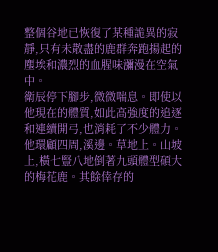整個谷地已恢復了某種詭異的寂靜,只有未散盡的鹿群奔跑揚起的塵埃和濃烈的血腥味瀰漫在空氣中。
衛辰停下腳步,微微喘息。即使以他現在的體質,如此高強度的追逐和連續開弓,也消耗了不少體力。
他環顧四周,溪邊。草地上。山坡上,橫七豎八地倒著九頭體型碩大的梅花鹿。其餘倖存的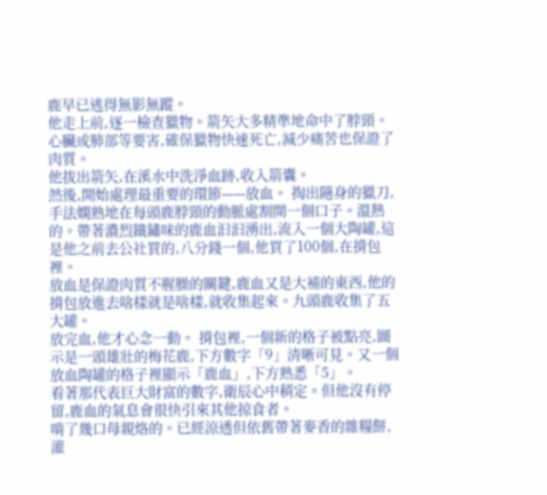鹿早已逃得無影無蹤。
他走上前,逐一檢查獵物。箭矢大多精準地命中了脖頸。心臟或肺部等要害,確保獵物快速死亡,減少痛苦也保證了肉質。
他拔出箭矢,在溪水中洗淨血跡,收入箭囊。
然後,開始處理最重要的環節——放血。 掏出隨身的獵刀,手法嫻熟地在每頭鹿脖頸的動脈處割開一個口子。溫熱的。帶著濃烈鐵鏽味的鹿血汩汩湧出,流入一個大陶罐,這是他之前去公社買的,八分錢一個,他買了100個,在揹包裡。
放血是保證肉質不腥臊的關鍵,鹿血又是大補的東西,他的揹包放進去啥樣就是啥樣,就收集起來。九頭鹿收集了五大罐。
放完血,他才心念一動。 揹包裡,一個新的格子被點亮,圖示是一頭雄壯的梅花鹿,下方數字「9」清晰可見。又一個放血陶罐的格子裡顯示「鹿血」,下方熟悉「5」。
看著那代表巨大財富的數字,衛辰心中稍定。但他沒有停留,鹿血的氣息會很快引來其他掠食者。
啃了幾口母親烙的。已經涼透但依舊帶著麥香的雜糧餅,灌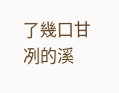了幾口甘冽的溪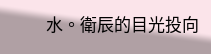水。衛辰的目光投向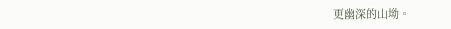更幽深的山坳。